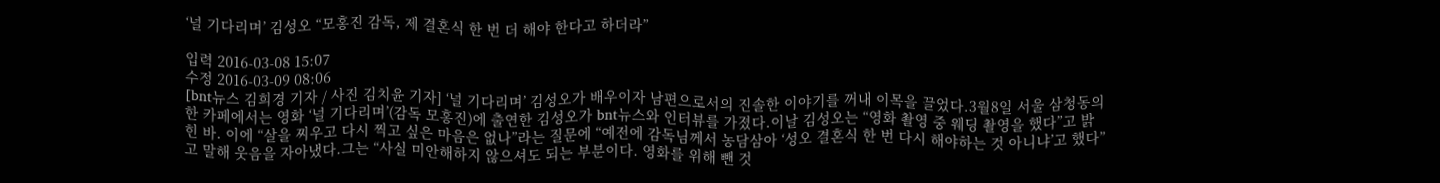‘널 기다리며’ 김성오 “모홍진 감독, 제 결혼식 한 번 더 해야 한다고 하더라”

입력 2016-03-08 15:07
수정 2016-03-09 08:06
[bnt뉴스 김희경 기자 / 사진 김치윤 기자] ‘널 기다리며’ 김성오가 배우이자 남편으로서의 진솔한 이야기를 꺼내 이목을 끌었다.3월8일 서울 삼청동의 한 카페에서는 영화 ‘널 기다리며’(감독 모홍진)에 출연한 김성오가 bnt뉴스와 인터뷰를 가졌다.이날 김성오는 “영화 촬영 중 웨딩 촬영을 했다”고 밝힌 바. 이에 “살을 찌우고 다시 찍고 싶은 마음은 없나”라는 질문에 “예전에 감독님께서 농담삼아 ‘성오 결혼식 한 번 다시 해야하는 것 아니냐’고 했다”고 말해 웃음을 자아냈다.그는 “사실 미안해하지 않으셔도 되는 부분이다. 영화를 위해 뺀 것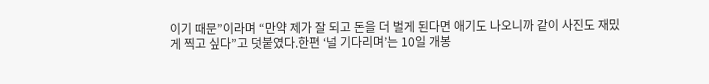이기 때문”이라며 “만약 제가 잘 되고 돈을 더 벌게 된다면 애기도 나오니까 같이 사진도 재밌게 찍고 싶다”고 덧붙였다.한편 ‘널 기다리며’는 10일 개봉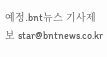예정.bnt뉴스 기사제보 star@bntnews.co.kr